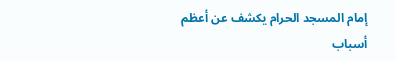إمام المسجد الحرام يكشف عن أعظم أسباب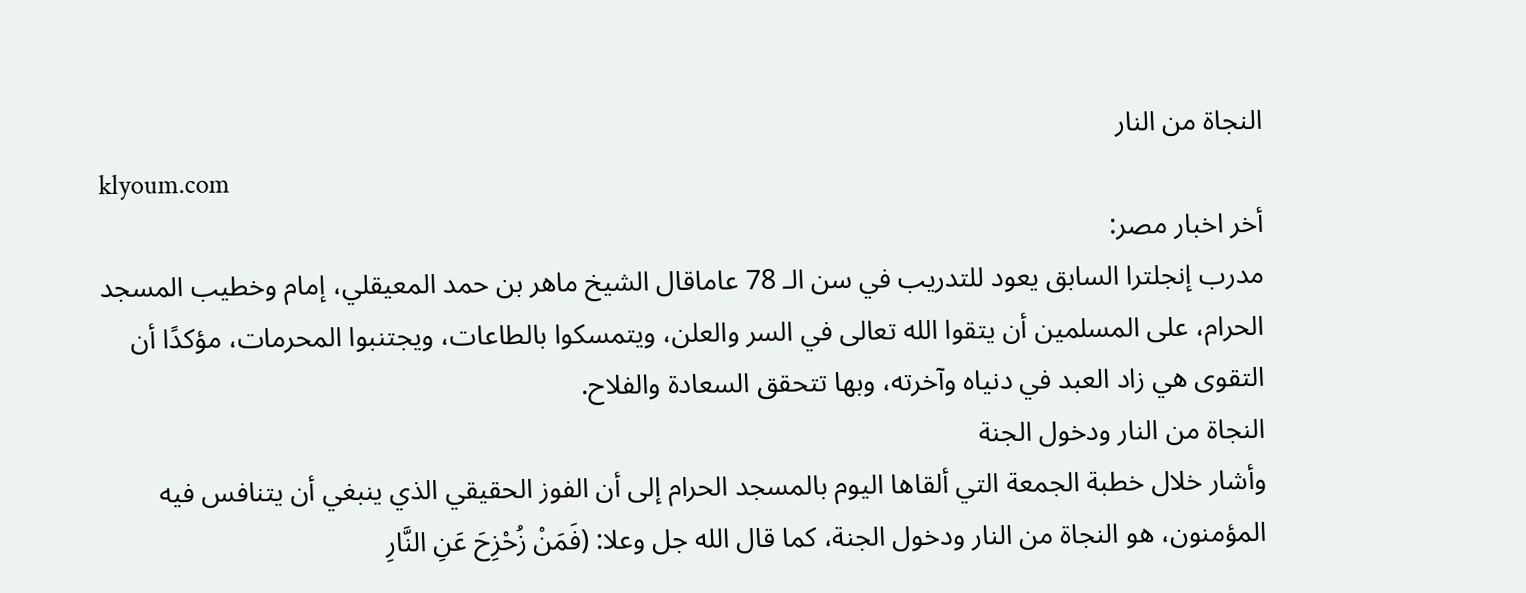النجاة من النار
klyoum.com
أخر اخبار مصر:
مدرب إنجلترا السابق يعود للتدريب في سن الـ 78 عاماقال الشيخ ماهر بن حمد المعيقلي، إمام وخطيب المسجد الحرام، على المسلمين أن يتقوا الله تعالى في السر والعلن، ويتمسكوا بالطاعات، ويجتنبوا المحرمات، مؤكدًا أن التقوى هي زاد العبد في دنياه وآخرته، وبها تتحقق السعادة والفلاح.
النجاة من النار ودخول الجنة
وأشار خلال خطبة الجمعة التي ألقاها اليوم بالمسجد الحرام إلى أن الفوز الحقيقي الذي ينبغي أن يتنافس فيه المؤمنون، هو النجاة من النار ودخول الجنة، كما قال الله جل وعلا: (فَمَنْ زُحْزِحَ عَنِ النَّارِ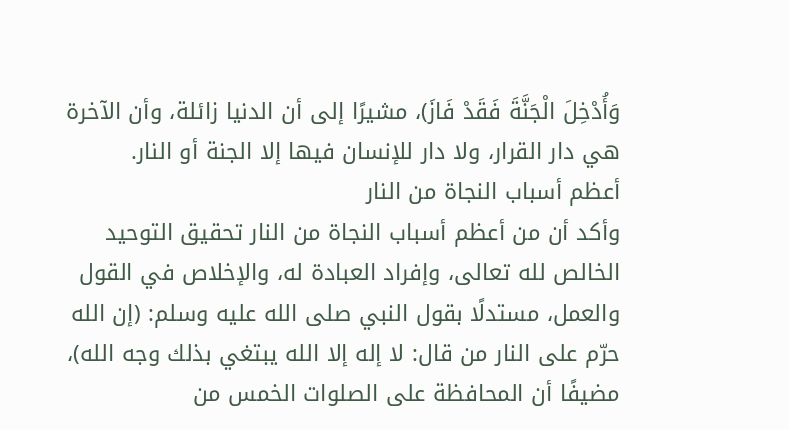وَأُدْخِلَ الْجَنَّةَ فَقَدْ فَازَ)، مشيرًا إلى أن الدنيا زائلة، وأن الآخرة هي دار القرار، ولا دار للإنسان فيها إلا الجنة أو النار.
أعظم أسباب النجاة من النار
وأكد أن من أعظم أسباب النجاة من النار تحقيق التوحيد الخالص لله تعالى، وإفراد العبادة له، والإخلاص في القول والعمل، مستدلًا بقول النبي صلى الله عليه وسلم: (إن الله حرّم على النار من قال: لا إله إلا الله يبتغي بذلك وجه الله)، مضيفًا أن المحافظة على الصلوات الخمس من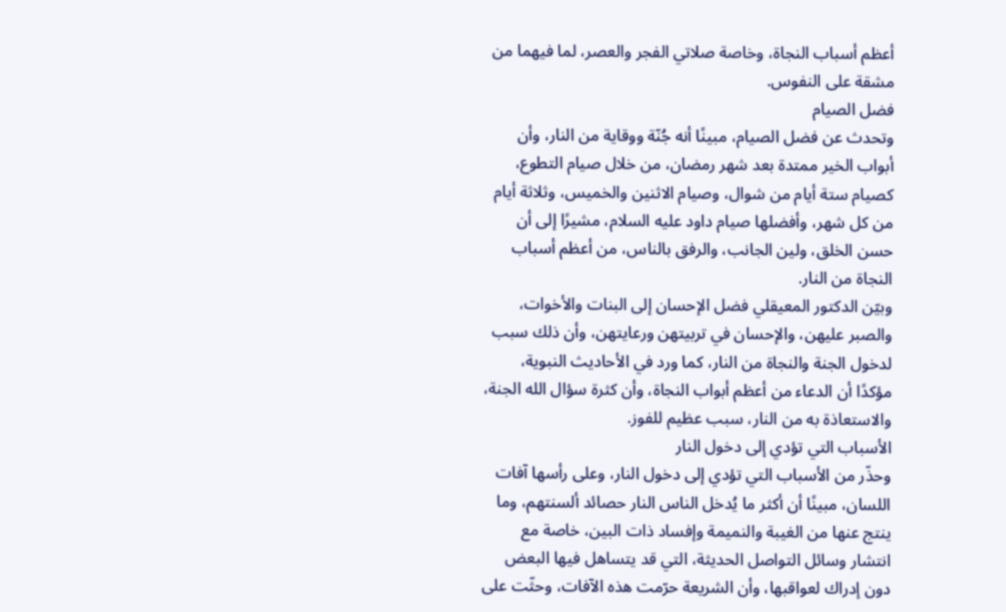أعظم أسباب النجاة، وخاصة صلاتي الفجر والعصر، لما فيهما من مشقة على النفوس.
فضل الصيام
وتحدث عن فضل الصيام، مبينًا أنه جُنّة ووقاية من النار، وأن أبواب الخير ممتدة بعد شهر رمضان، من خلال صيام التطوع، كصيام ستة أيام من شوال، وصيام الاثنين والخميس، وثلاثة أيام من كل شهر، وأفضلها صيام داود عليه السلام، مشيرًا إلى أن حسن الخلق، ولين الجانب، والرفق بالناس، من أعظم أسباب النجاة من النار.
وبيّن الدكتور المعيقلي فضل الإحسان إلى البنات والأخوات، والصبر عليهن، والإحسان في تربيتهن ورعايتهن، وأن ذلك سبب لدخول الجنة والنجاة من النار، كما ورد في الأحاديث النبوية، مؤكدًا أن الدعاء من أعظم أبواب النجاة، وأن كثرة سؤال الله الجنة، والاستعاذة به من النار، سبب عظيم للفوز.
الأسباب التي تؤدي إلى دخول النار
وحذّر من الأسباب التي تؤدي إلى دخول النار، وعلى رأسها آفات اللسان، مبينًا أن أكثر ما يُدخل الناس النار حصائد ألسنتهم، وما ينتج عنها من الغيبة والنميمة وإفساد ذات البين، خاصة مع انتشار وسائل التواصل الحديثة، التي قد يتساهل فيها البعض دون إدراك لعواقبها، وأن الشريعة حرّمت هذه الآفات، وحثّت على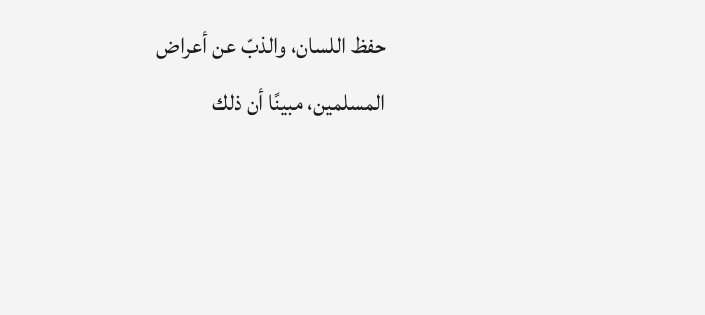حفظ اللسان، والذبّ عن أعراض المسلمين، مبينًا أن ذلك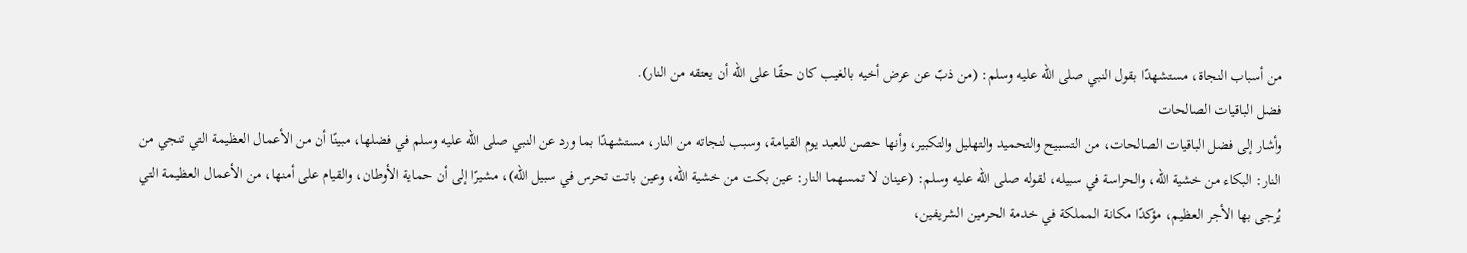من أسباب النجاة، مستشهدًا بقول النبي صلى الله عليه وسلم: (من ذبّ عن عرض أخيه بالغيب كان حقًا على الله أن يعتقه من النار).
فضل الباقيات الصالحات
وأشار إلى فضل الباقيات الصالحات، من التسبيح والتحميد والتهليل والتكبير، وأنها حصن للعبد يوم القيامة، وسبب لنجاته من النار، مستشهدًا بما ورد عن النبي صلى الله عليه وسلم في فضلها، مبينًا أن من الأعمال العظيمة التي تنجي من النار: البكاء من خشية الله، والحراسة في سبيله، لقوله صلى الله عليه وسلم: (عينان لا تمسهما النار: عين بكت من خشية الله، وعين باتت تحرس في سبيل الله)، مشيرًا إلى أن حماية الأوطان، والقيام على أمنها، من الأعمال العظيمة التي يُرجى بها الأجر العظيم، مؤكدًا مكانة المملكة في خدمة الحرمين الشريفين،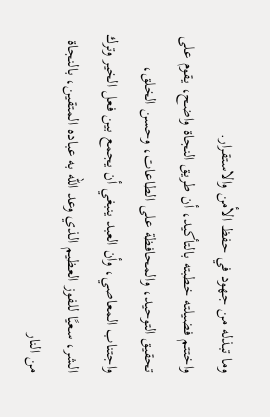وما تبذله من جهود في حفظ الأمن والاستقرار.
واختتم فضيلته خطبته بالتأكيد، أن طريق النجاة واضح، يقوم على تحقيق التوحيد، والمحافظة على الطاعات، وحسن الخلق، واجتناب المعاصي، وأن العبد ينبغي أن يجمع بين فعل الخير وترك الشر، سعيًا للفوز العظيم الذي وعد الله به عباده المتقين، بالنجاة من النار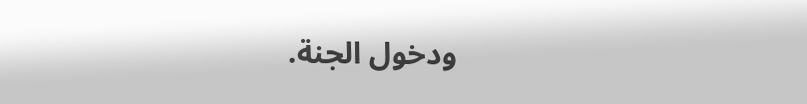ودخول الجنة.